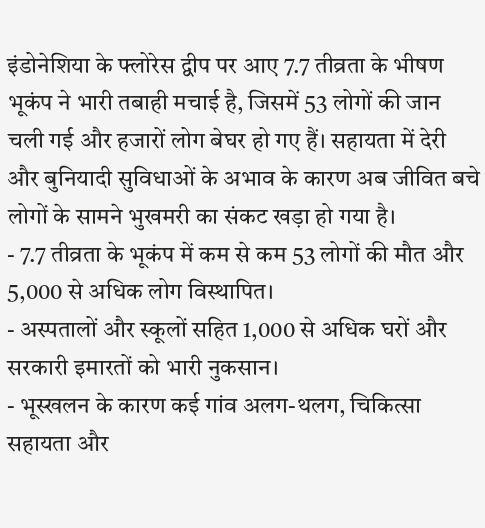इंडोनेशिया के फ्लोरेस द्वीप पर आए 7.7 तीव्रता के भीषण भूकंप ने भारी तबाही मचाई है, जिसमें 53 लोगों की जान चली गई और हजारों लोग बेघर हो गए हैं। सहायता में देरी और बुनियादी सुविधाओं के अभाव के कारण अब जीवित बचे लोगों के सामने भुखमरी का संकट खड़ा हो गया है।
- 7.7 तीव्रता के भूकंप में कम से कम 53 लोगों की मौत और 5,000 से अधिक लोग विस्थापित।
- अस्पतालों और स्कूलों सहित 1,000 से अधिक घरों और सरकारी इमारतों को भारी नुकसान।
- भूस्खलन के कारण कई गांव अलग-थलग, चिकित्सा सहायता और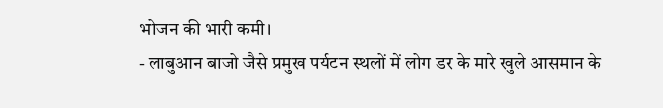भोजन की भारी कमी।
- लाबुआन बाजो जैसे प्रमुख पर्यटन स्थलों में लोग डर के मारे खुले आसमान के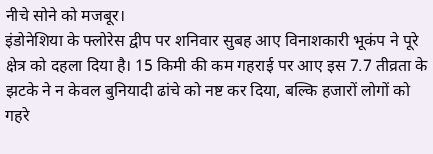नीचे सोने को मजबूर।
इंडोनेशिया के फ्लोरेस द्वीप पर शनिवार सुबह आए विनाशकारी भूकंप ने पूरे क्षेत्र को दहला दिया है। 15 किमी की कम गहराई पर आए इस 7.7 तीव्रता के झटके ने न केवल बुनियादी ढांचे को नष्ट कर दिया, बल्कि हजारों लोगों को गहरे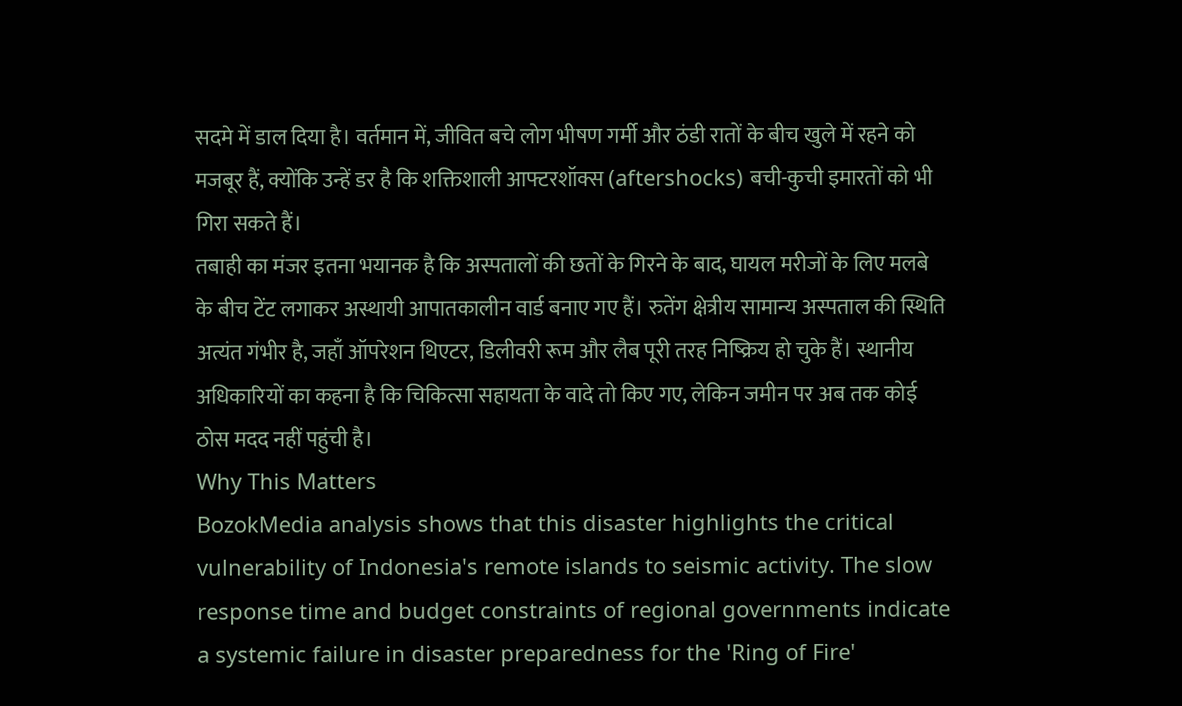सदमे में डाल दिया है। वर्तमान में, जीवित बचे लोग भीषण गर्मी और ठंडी रातों के बीच खुले में रहने को मजबूर हैं, क्योंकि उन्हें डर है कि शक्तिशाली आफ्टरशॉक्स (aftershocks) बची-कुची इमारतों को भी गिरा सकते हैं।
तबाही का मंजर इतना भयानक है कि अस्पतालों की छतों के गिरने के बाद, घायल मरीजों के लिए मलबे के बीच टेंट लगाकर अस्थायी आपातकालीन वार्ड बनाए गए हैं। रुतेंग क्षेत्रीय सामान्य अस्पताल की स्थिति अत्यंत गंभीर है, जहाँ ऑपरेशन थिएटर, डिलीवरी रूम और लैब पूरी तरह निष्क्रिय हो चुके हैं। स्थानीय अधिकारियों का कहना है कि चिकित्सा सहायता के वादे तो किए गए, लेकिन जमीन पर अब तक कोई ठोस मदद नहीं पहुंची है।
Why This Matters
BozokMedia analysis shows that this disaster highlights the critical vulnerability of Indonesia's remote islands to seismic activity. The slow response time and budget constraints of regional governments indicate a systemic failure in disaster preparedness for the 'Ring of Fire'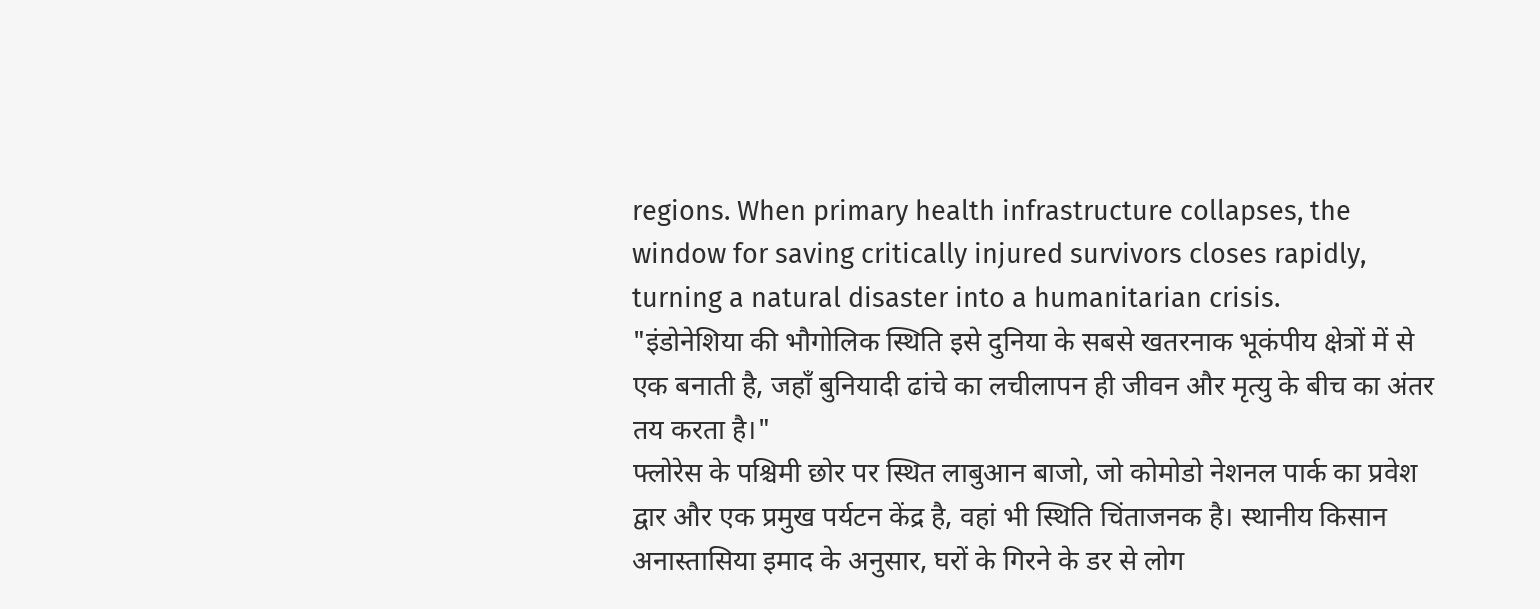regions. When primary health infrastructure collapses, the window for saving critically injured survivors closes rapidly, turning a natural disaster into a humanitarian crisis.
"इंडोनेशिया की भौगोलिक स्थिति इसे दुनिया के सबसे खतरनाक भूकंपीय क्षेत्रों में से एक बनाती है, जहाँ बुनियादी ढांचे का लचीलापन ही जीवन और मृत्यु के बीच का अंतर तय करता है।"
फ्लोरेस के पश्चिमी छोर पर स्थित लाबुआन बाजो, जो कोमोडो नेशनल पार्क का प्रवेश द्वार और एक प्रमुख पर्यटन केंद्र है, वहां भी स्थिति चिंताजनक है। स्थानीय किसान अनास्तासिया इमाद के अनुसार, घरों के गिरने के डर से लोग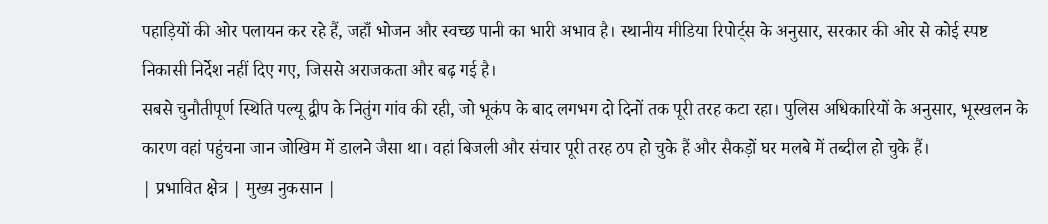पहाड़ियों की ओर पलायन कर रहे हैं, जहाँ भोजन और स्वच्छ पानी का भारी अभाव है। स्थानीय मीडिया रिपोर्ट्स के अनुसार, सरकार की ओर से कोई स्पष्ट निकासी निर्देश नहीं दिए गए, जिससे अराजकता और बढ़ गई है।
सबसे चुनौतीपूर्ण स्थिति पल्यू द्वीप के नितुंग गांव की रही, जो भूकंप के बाद लगभग दो दिनों तक पूरी तरह कटा रहा। पुलिस अधिकारियों के अनुसार, भूस्खलन के कारण वहां पहुंचना जान जोखिम में डालने जैसा था। वहां बिजली और संचार पूरी तरह ठप हो चुके हैं और सैकड़ों घर मलबे में तब्दील हो चुके हैं।
| प्रभावित क्षेत्र | मुख्य नुकसान |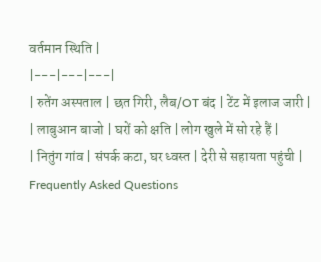वर्तमान स्थिति |
|---|---|---|
| रुतेंग अस्पताल | छत गिरी, लैब/OT बंद | टेंट में इलाज जारी |
| लाबुआन बाजो | घरों को क्षति | लोग खुले में सो रहे हैं |
| नितुंग गांव | संपर्क कटा, घर ध्वस्त | देरी से सहायता पहुंची |
Frequently Asked Questions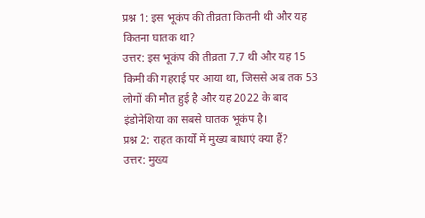प्रश्न 1: इस भूकंप की तीव्रता कितनी थी और यह कितना घातक था?
उत्तर: इस भूकंप की तीव्रता 7.7 थी और यह 15 किमी की गहराई पर आया था, जिससे अब तक 53 लोगों की मौत हुई है और यह 2022 के बाद इंडोनेशिया का सबसे घातक भूकंप है।
प्रश्न 2: राहत कार्यों में मुख्य बाधाएं क्या हैं?
उत्तर: मुख्य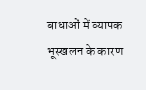बाधाओं में व्यापक भूस्खलन के कारण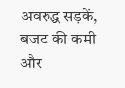अवरुद्ध सड़कें, बजट की कमी और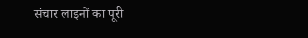संचार लाइनों का पूरी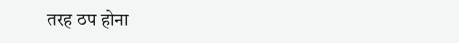तरह ठप होना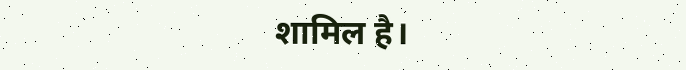शामिल है।